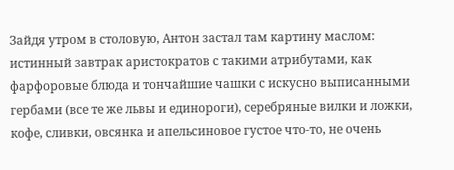Зайдя утром в столовую, Антон застал там картину маслом: истинный завтрак аристократов с такими атрибутами, как фарфоровые блюда и тончайшие чашки с искусно выписанными гербами (все те же львы и единороги), серебряные вилки и ложки, кофе, сливки, овсянка и апельсиновое густое что-то, не очень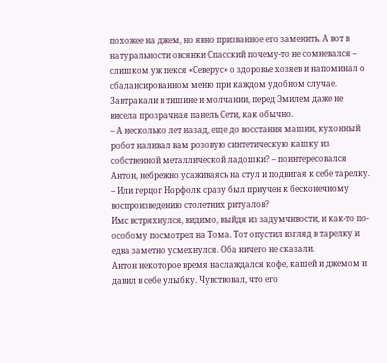похожее на джем, но явно призванное его заменить. А вот в натуральности овсянки Спасский почему-то не сомневался – слишком уж пекся «Северус» о здоровье хозяев и напоминал о сбалансированном меню при каждом удобном случае. Завтракали в тишине и молчании, перед Эмилем даже не висела прозрачная панель Сети, как обычно.
– А несколько лет назад, еще до восстания машин, кухонный робот наливал вам розовую синтетическую кашку из собственной металлической ладошки? – поинтересовался Антон, небрежно усаживаясь на стул и подвигая к себе тарелку. – Или герцог Норфолк сразу был приучен к бесконечному воспроизведению столетних ритуалов?
Имс встряхнулся, видимо, выйдя из задумчивости, и как-то по-особому посмотрел на Тома. Тот опустил взгляд в тарелку и едва заметно усмехнулся. Оба ничего не сказали.
Антон некоторое время наслаждался кофе, кашей и джемом и давил в себе улыбку. Чувствовал, что его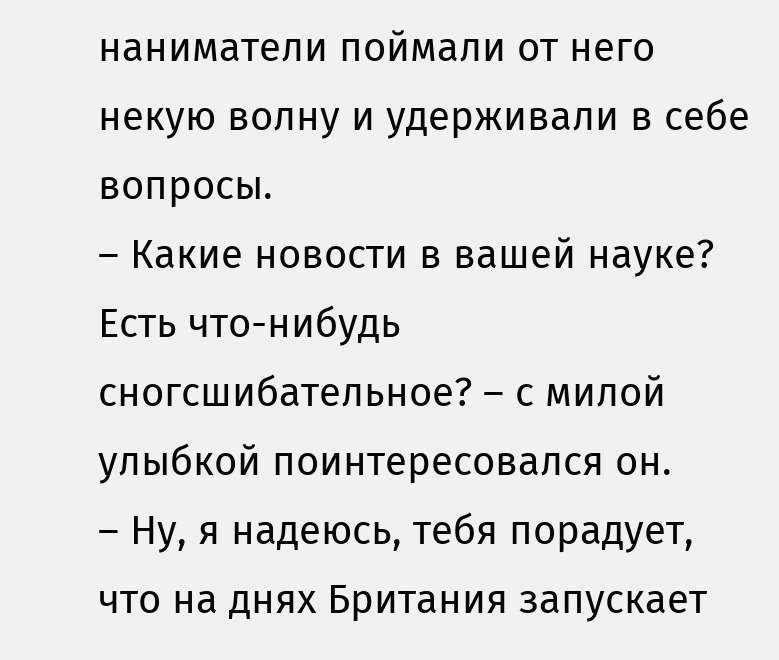наниматели поймали от него некую волну и удерживали в себе вопросы.
– Какие новости в вашей науке? Есть что-нибудь сногсшибательное? – с милой улыбкой поинтересовался он.
– Ну, я надеюсь, тебя порадует, что на днях Британия запускает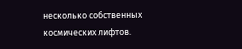несколько собственных космических лифтов.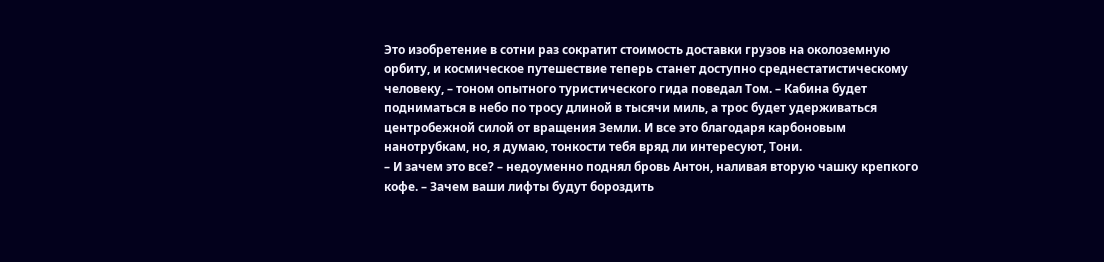Это изобретение в сотни раз сократит стоимость доставки грузов на околоземную орбиту, и космическое путешествие теперь станет доступно среднестатистическому человеку, – тоном опытного туристического гида поведал Том. – Кабина будет подниматься в небо по тросу длиной в тысячи миль, а трос будет удерживаться центробежной силой от вращения Земли. И все это благодаря карбоновым нанотрубкам, но, я думаю, тонкости тебя вряд ли интересуют, Тони.
– И зачем это все? – недоуменно поднял бровь Антон, наливая вторую чашку крепкого кофе. – Зачем ваши лифты будут бороздить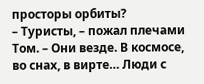просторы орбиты?
– Туристы, – пожал плечами Том. – Они везде. В космосе, во снах, в вирте… Люди с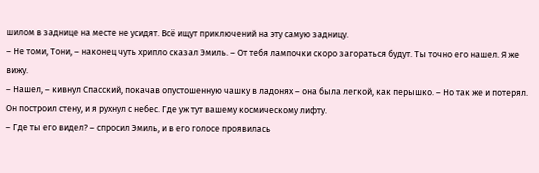шилом в заднице на месте не усидят. Всё ищут приключений на эту самую задницу.
– Не томи, Тони, – наконец чуть хрипло сказал Эмиль. – От тебя лампочки скоро загораться будут. Ты точно его нашел. Я же вижу.
– Нашел, – кивнул Спасский, покачав опустошенную чашку в ладонях – она была легкой, как перышко. – Но так же и потерял. Он построил стену, и я рухнул с небес. Где уж тут вашему космическому лифту.
– Где ты его видел? – спросил Эмиль, и в его голосе проявилась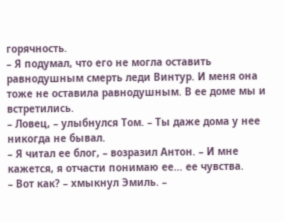горячность.
– Я подумал, что его не могла оставить равнодушным смерть леди Винтур. И меня она тоже не оставила равнодушным. В ее доме мы и встретились.
– Ловец, – улыбнулся Том. – Ты даже дома у нее никогда не бывал.
– Я читал ее блог, – возразил Антон. – И мне кажется, я отчасти понимаю ее… ее чувства.
– Вот как? – хмыкнул Эмиль. –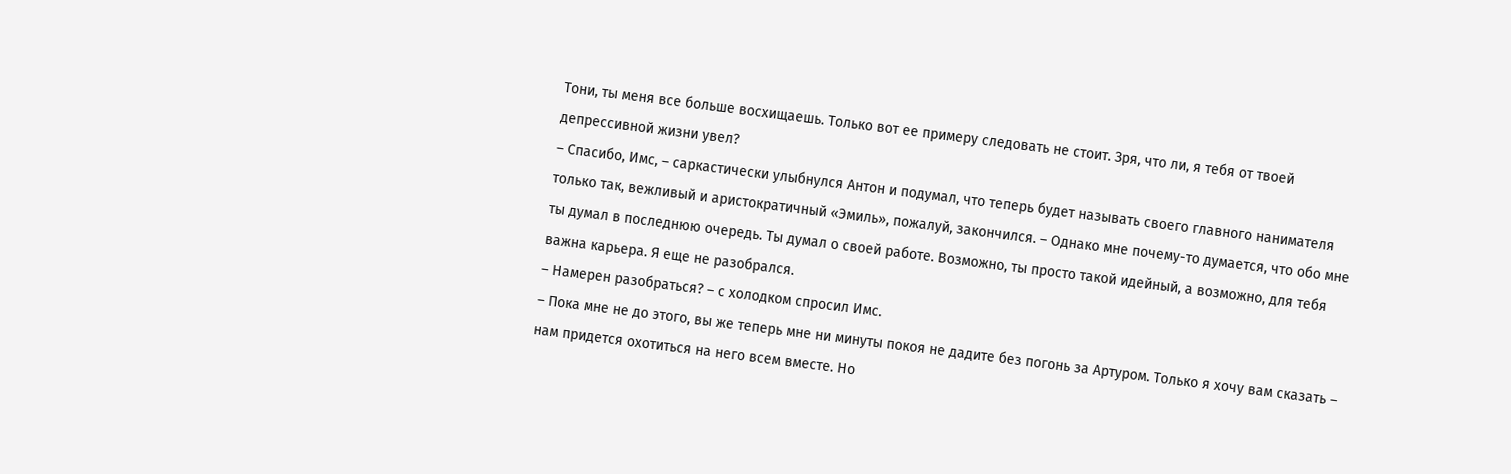Тони, ты меня все больше восхищаешь. Только вот ее примеру следовать не стоит. Зря, что ли, я тебя от твоей депрессивной жизни увел?
– Спасибо, Имс, – саркастически улыбнулся Антон и подумал, что теперь будет называть своего главного нанимателя только так, вежливый и аристократичный «Эмиль», пожалуй, закончился. – Однако мне почему-то думается, что обо мне ты думал в последнюю очередь. Ты думал о своей работе. Возможно, ты просто такой идейный, а возможно, для тебя важна карьера. Я еще не разобрался.
– Намерен разобраться? – с холодком спросил Имс.
– Пока мне не до этого, вы же теперь мне ни минуты покоя не дадите без погонь за Артуром. Только я хочу вам сказать – нам придется охотиться на него всем вместе. Но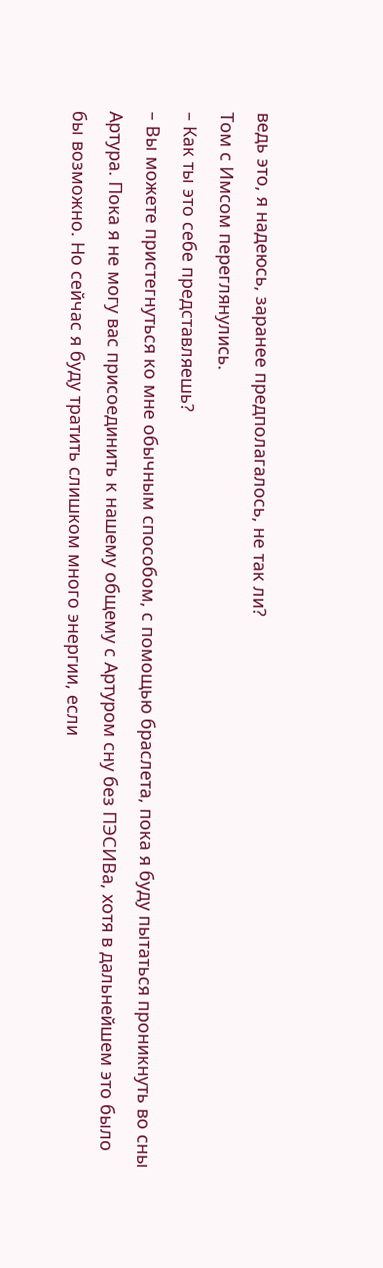ведь это, я надеюсь, заранее предполагалось, не так ли?
Том с Имсом переглянулись.
– Как ты это себе представляешь?
– Вы можете пристегнуться ко мне обычным способом, с помощью браслета, пока я буду пытаться проникнуть во сны Артура. Пока я не могу вас присоединить к нашему общему с Артуром сну без ПЭСИВа, хотя в дальнейшем это было бы возможно. Но сейчас я буду тратить слишком много энергии, если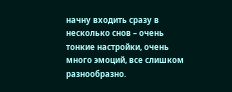начну входить сразу в несколько снов – очень тонкие настройки, очень много эмоций, все слишком разнообразно.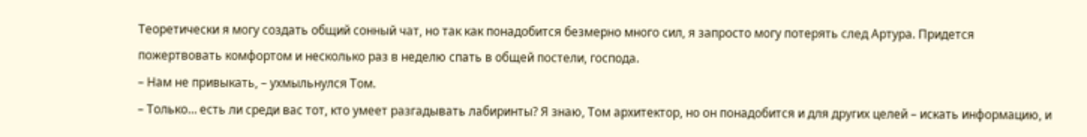Теоретически я могу создать общий сонный чат, но так как понадобится безмерно много сил, я запросто могу потерять след Артура. Придется пожертвовать комфортом и несколько раз в неделю спать в общей постели, господа.
– Нам не привыкать, – ухмыльнулся Том.
– Только… есть ли среди вас тот, кто умеет разгадывать лабиринты? Я знаю, Том архитектор, но он понадобится и для других целей – искать информацию, и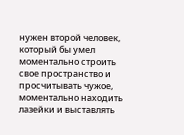нужен второй человек, который бы умел моментально строить свое пространство и просчитывать чужое, моментально находить лазейки и выставлять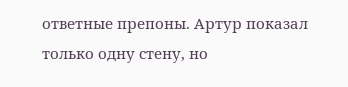ответные препоны. Артур показал только одну стену, но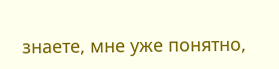знаете, мне уже понятно,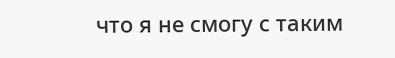что я не смогу с таким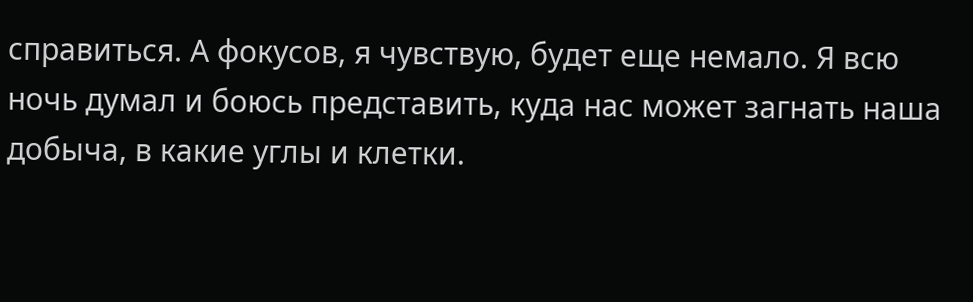справиться. А фокусов, я чувствую, будет еще немало. Я всю ночь думал и боюсь представить, куда нас может загнать наша добыча, в какие углы и клетки.